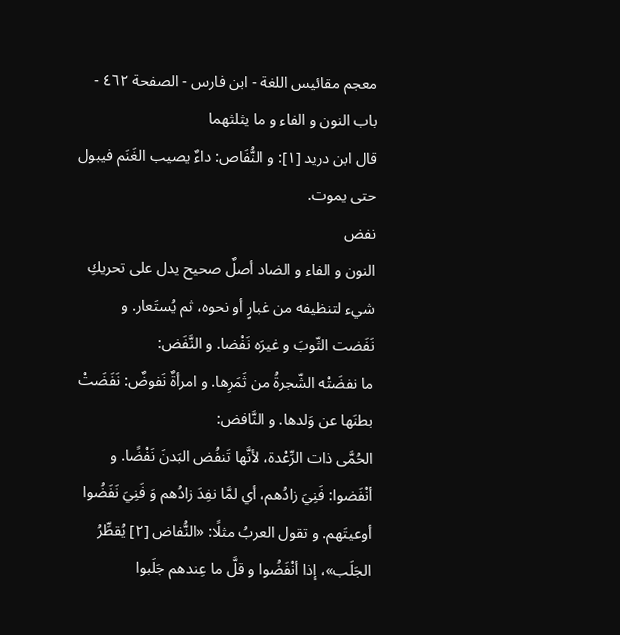معجم مقائيس اللغة - ابن فارس - الصفحة ٤٦٢ - باب النون و الفاء و ما يثلثهما
قال ابن دريد [١]: و النُّفَاص: داءٌ يصيب الغَنَم فيبول حتى يموت.
نفض
النون و الفاء و الضاد أصلٌ صحيح يدل على تحريكِ شيء لتنظيفه من غبارٍ أو نحوه، ثم يُستَعار. و نَفَضت الثّوبَ و غيرَه نَفْضا. و النَّفَض:
ما نفضَتْه الشّجرةُ من ثَمَرِها. و امرأةٌ نَفوضٌ: نَفَضَتْ بطنَها عن وَلدها. و النَّافض:
الحُمَّى ذات الرِّعْدة، لأنَّها تَنفُض البَدنَ نَفْضًا. و أنْفَضوا: فَنِيَ زادُهم، أي لمَّا نفِدَ زادُهم وَ فَنِيَ نَفَضُوا أوعيتَهم. و تقول العربُ مثلًا: «النُّفاض [٢] يُقطِّرُ الجَلَب»، إذا أنْفَضُوا و قلَّ ما عِندهم جَلَبوا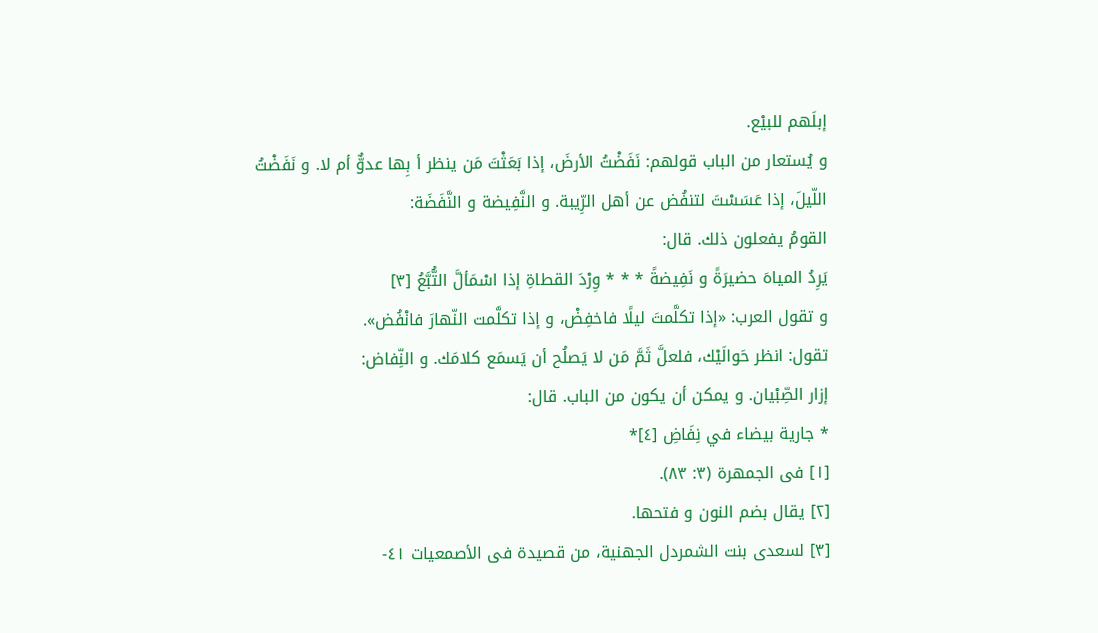إبلَهم للبيْع.
و يُستعار من الباب قولهم: نَفَضْتُ الأرضَ، إذا بَعَثْتَ مَن ينظر أ بِها عدوٌّ أم لا. و نَفَضْتُ اللّيلَ، إذا عَسَسْتَ لتنفُض عن أهل الرِّيبة. و النَّفِيضة و النَّفَضَة:
القومُ يفعلون ذلك. قال:
يَرِدُ المياهَ حضيرَةً و نَفِيضةً * * * وِرْدَ القطاةِ إذا اسْمَألَّ التُّبَّعُ [٣]
و تقول العرب: «إذا تكلَّمتَ ليلًا فاخفِضْ، و إذا تكلَّمت النّهارَ فانْفُض».
تقول: انظر حَوالَيْك، فلعلَّ ثَمَّ مَن لا يَصلُح أن يَسمَع كلامَك. و النِّفاض:
إزار الصِّبْيان. و يمكن أن يكون من الباب. قال:
* جارية بيضاء في نِفَاضِ [٤]*
[١] فى الجمهرة (٣: ٨٣).
[٢] يقال بضم النون و فتحها.
[٣] لسعدى بنت الشمردل الجهنية، من قصيدة فى الأصمعيات ٤١-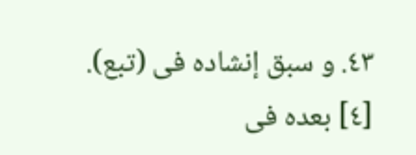٤٣. و سبق إنشاده فى (تبع).
[٤] بعده فى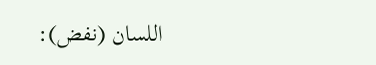اللسان (نفض):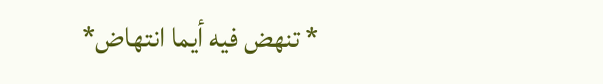* تنهض فيه أيما انتهاض*